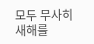모두 무사히 새해를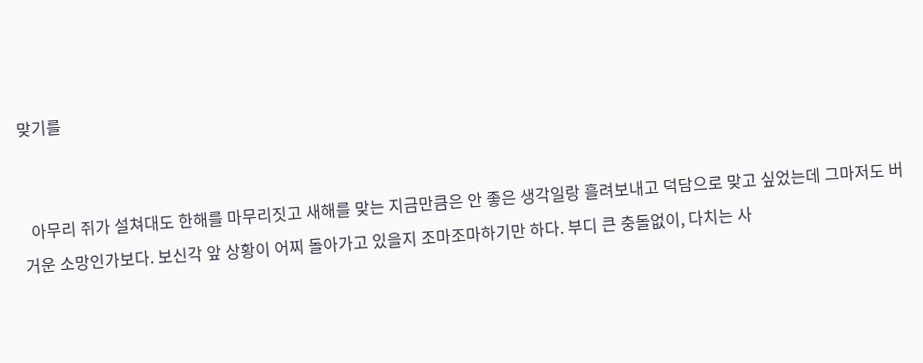맞기를


  아무리 쥐가 설쳐대도 한해를 마무리짓고 새해를 맞는 지금만큼은 안 좋은 생각일랑 흘려보내고 덕담으로 맞고 싶었는데 그마저도 버거운 소망인가보다. 보신각 앞 상황이 어찌 돌아가고 있을지 조마조마하기만 하다. 부디 큰 충돌없이, 다치는 사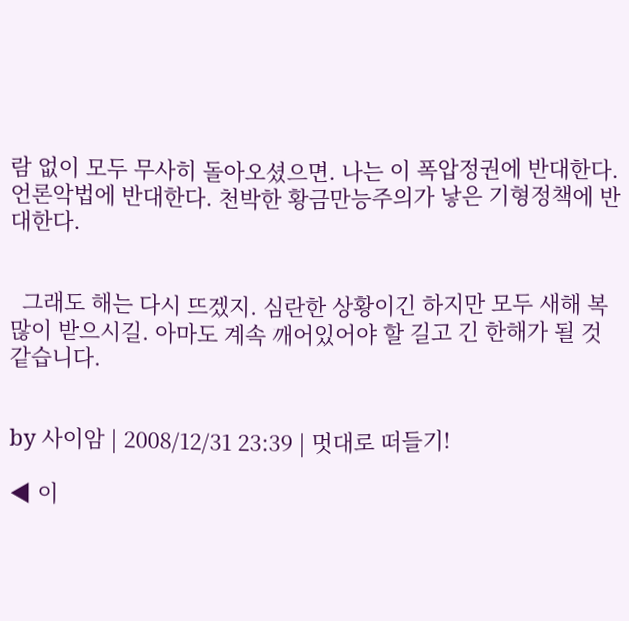람 없이 모두 무사히 돌아오셨으면. 나는 이 폭압정권에 반대한다. 언론악법에 반대한다. 천박한 황금만능주의가 낳은 기형정책에 반대한다.


  그래도 해는 다시 뜨겠지. 심란한 상황이긴 하지만 모두 새해 복 많이 받으시길. 아마도 계속 깨어있어야 할 길고 긴 한해가 될 것 같습니다.


by 사이암 | 2008/12/31 23:39 | 멋대로 떠들기!

◀ 이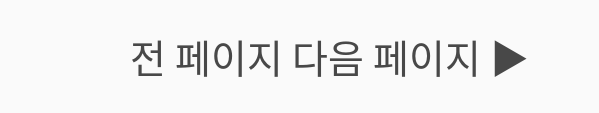전 페이지 다음 페이지 ▶